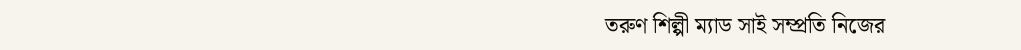তরুণ শিল্পী ম্যাড সাই সম্প্রতি নিজের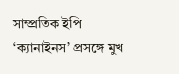সাম্প্রতিক ইপি ‘ক্যানাইনস’ প্রসঙ্গে মুখ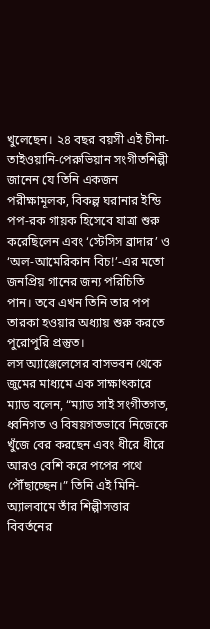খুলেছেন। ২৪ বছর বয়সী এই চীনা-তাইওয়ানি-পেরুভিয়ান সংগীতশিল্পী জানেন যে তিনি একজন পরীক্ষামূলক, বিকল্প ঘরানার ইন্ডি পপ-রক গায়ক হিসেবে যাত্রা শুরু করেছিলেন এবং ‘স্টেসিস ব্রাদার’ ও ‘অল-আমেরিকান বিচ!’-এর মতো জনপ্রিয় গানের জন্য পরিচিতি পান। তবে এখন তিনি তার পপ তারকা হওয়ার অধ্যায় শুরু করতে পুরোপুরি প্রস্তুত।
লস অ্যাঞ্জেলেসের বাসভবন থেকে জুমের মাধ্যমে এক সাক্ষাৎকারে ম্যাড বলেন, “ম্যাড সাই সংগীতগত, ধ্বনিগত ও বিষয়গতভাবে নিজেকে খুঁজে বের করছেন এবং ধীরে ধীরে আরও বেশি করে পপের পথে পৌঁছাচ্ছেন।” তিনি এই মিনি-অ্যালবামে তাঁর শিল্পীসত্তার বিবর্তনের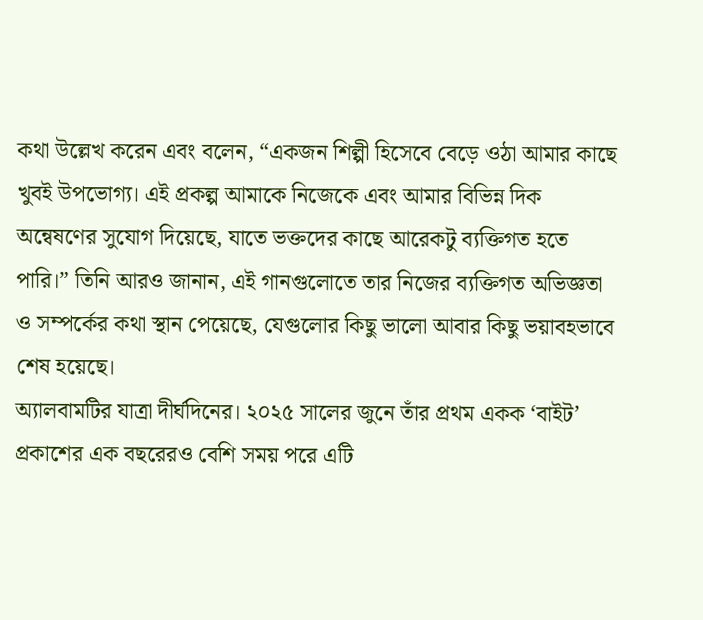কথা উল্লেখ করেন এবং বলেন, “একজন শিল্পী হিসেবে বেড়ে ওঠা আমার কাছে খুবই উপভোগ্য। এই প্রকল্প আমাকে নিজেকে এবং আমার বিভিন্ন দিক অন্বেষণের সুযোগ দিয়েছে, যাতে ভক্তদের কাছে আরেকটু ব্যক্তিগত হতে পারি।” তিনি আরও জানান, এই গানগুলোতে তার নিজের ব্যক্তিগত অভিজ্ঞতা ও সম্পর্কের কথা স্থান পেয়েছে, যেগুলোর কিছু ভালো আবার কিছু ভয়াবহভাবে শেষ হয়েছে।
অ্যালবামটির যাত্রা দীর্ঘদিনের। ২০২৫ সালের জুনে তাঁর প্রথম একক ‘বাইট’ প্রকাশের এক বছরেরও বেশি সময় পরে এটি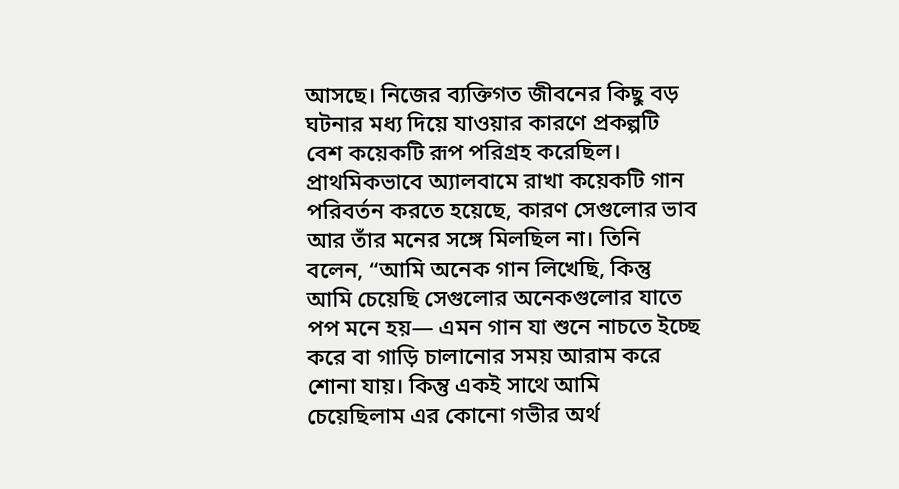আসছে। নিজের ব্যক্তিগত জীবনের কিছু বড় ঘটনার মধ্য দিয়ে যাওয়ার কারণে প্রকল্পটি বেশ কয়েকটি রূপ পরিগ্রহ করেছিল। প্রাথমিকভাবে অ্যালবামে রাখা কয়েকটি গান পরিবর্তন করতে হয়েছে, কারণ সেগুলোর ভাব আর তাঁর মনের সঙ্গে মিলছিল না। তিনি বলেন, “আমি অনেক গান লিখেছি, কিন্তু আমি চেয়েছি সেগুলোর অনেকগুলোর যাতে পপ মনে হয়— এমন গান যা শুনে নাচতে ইচ্ছে করে বা গাড়ি চালানোর সময় আরাম করে শোনা যায়। কিন্তু একই সাথে আমি চেয়েছিলাম এর কোনো গভীর অর্থ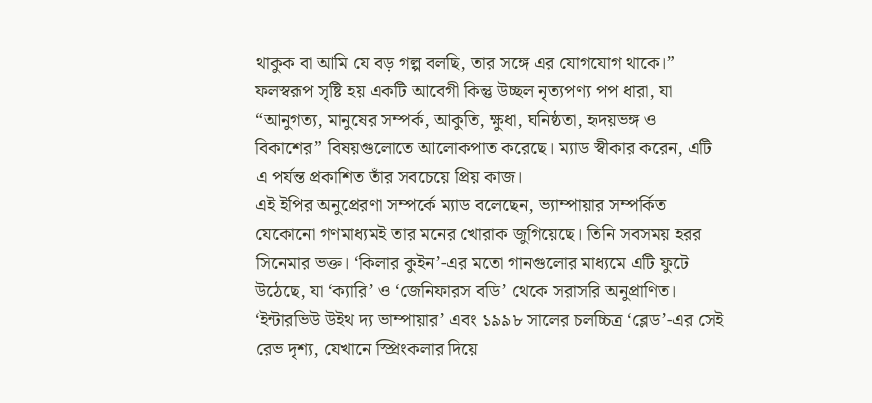থাকুক বা আমি যে বড় গল্প বলছি, তার সঙ্গে এর যোগযোগ থাকে।” ফলস্বরূপ সৃষ্টি হয় একটি আবেগী কিন্তু উচ্ছল নৃত্যপণ্য পপ ধারা, যা “আনুগত্য, মানুষের সম্পর্ক, আকুতি, ক্ষুধা, ঘনিষ্ঠতা, হৃদয়ভঙ্গ ও বিকাশের” বিষয়গুলোতে আলোকপাত করেছে। ম্যাড স্বীকার করেন, এটি এ পর্যন্ত প্রকাশিত তাঁর সবচেয়ে প্রিয় কাজ।
এই ইপির অনুপ্রেরণা সম্পর্কে ম্যাড বলেছেন, ভ্যাম্পায়ার সম্পর্কিত যেকোনো গণমাধ্যমই তার মনের খোরাক জুগিয়েছে। তিনি সবসময় হরর সিনেমার ভক্ত। ‘কিলার কুইন’-এর মতো গানগুলোর মাধ্যমে এটি ফুটে উঠেছে, যা ‘ক্যারি’ ও ‘জেনিফারস বডি’ থেকে সরাসরি অনুপ্রাণিত। ‘ইন্টারভিউ উইথ দ্য ভাম্পায়ার’ এবং ১৯৯৮ সালের চলচ্চিত্র ‘ব্লেড’-এর সেই রেভ দৃশ্য, যেখানে স্প্রিংকলার দিয়ে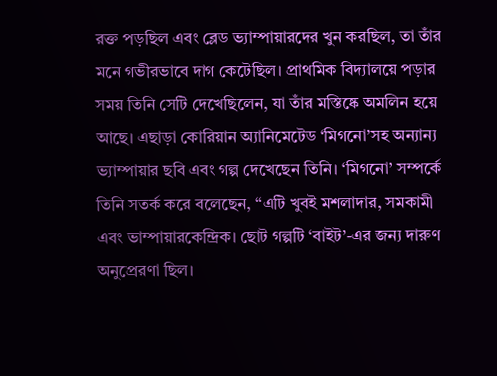রক্ত পড়ছিল এবং ব্লেড ভ্যাম্পায়ারদের খুন করছিল, তা তাঁর মনে গভীরভাবে দাগ কেটেছিল। প্রাথমিক বিদ্যালয়ে পড়ার সময় তিনি সেটি দেখেছিলেন, যা তাঁর মস্তিষ্কে অমলিন হয়ে আছে। এছাড়া কোরিয়ান অ্যানিমেটেড ‘মিগনো’সহ অন্যান্য ভ্যাম্পায়ার ছবি এবং গল্প দেখেছেন তিনি। ‘মিগনো’ সম্পর্কে তিনি সতর্ক করে বলেছেন, “এটি খুবই মশলাদার, সমকামী এবং ভাম্পায়ারকেন্দ্রিক। ছোট গল্পটি ‘বাইট’-এর জন্য দারুণ অনুপ্রেরণা ছিল।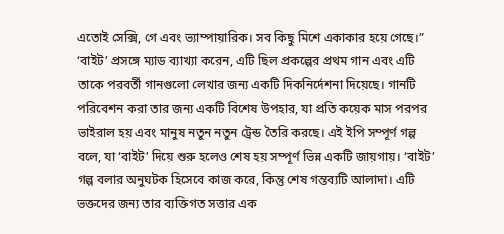এতোই সেক্সি, গে এবং ভ্যাম্পায়ারিক। সব কিছু মিশে একাকার হয়ে গেছে।”
‘বাইট’ প্রসঙ্গে ম্যাড ব্যাখ্যা করেন, এটি ছিল প্রকল্পের প্রথম গান এবং এটি তাকে পরবর্তী গানগুলো লেখার জন্য একটি দিকনির্দেশনা দিয়েছে। গানটি পরিবেশন করা তার জন্য একটি বিশেষ উপহার, যা প্রতি কয়েক মাস পরপর ভাইরাল হয় এবং মানুষ নতুন নতুন ট্রেন্ড তৈরি করছে। এই ইপি সম্পূর্ণ গল্প বলে, যা ‘বাইট’ দিয়ে শুরু হলেও শেষ হয় সম্পূর্ণ ভিন্ন একটি জায়গায়। ‘বাইট’ গল্প বলার অনুঘটক হিসেবে কাজ করে, কিন্তু শেষ গন্তব্যটি আলাদা। এটি ভক্তদের জন্য তার ব্যক্তিগত সত্তার এক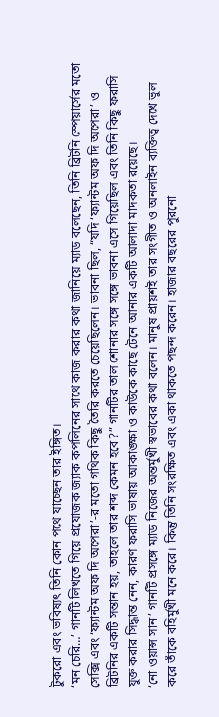টুকরো এবং ভবিষ্যৎ তিনি কোন পথে যাচ্ছেন তার ইঙ্গিত।
‘মন চেরি…’ গানটি লিখতে গিয়ে প্রযোজক জ্যাক কপলিনের সাথে কাজ করার কথা জানিয়ে ম্যাড বলেছেন, তিনি ব্রিটনি স্পেয়ার্সের মতো সেক্সি এবং ‘ফ্যান্টম অফ দি অপেরা’-র মতো গথিক কিছু তৈরি করতে চেয়েছিলেন। ভাবনা ছিল, “যদি ‘ফ্যান্টম অফ দি অপেরা’ ও ব্রিটনির একটি সন্তান হয়, তাহলে তার শব্দ কেমন হবে?” গানটির তাল শোনার সঙ্গে সঙ্গে ভাবনা এসে গিয়েছিল এবং তিনি কিছু ফরাসি যুক্ত করার সিদ্ধান্ত নেন, কারণ ফরাসি ভাষায় আকাঙ্ক্ষা ও কাউকে কাছে টেনে আনার একটি আলাদা মাদকতা রয়েছে।
‘নো ওয়ান্স সান’ গানটি প্রসঙ্গে ম্যাড নিজের অন্তর্মুখী স্বভাবের কথা বলেন। মানুষ প্রায়শই তার সংগীত ও অনলাইন ব্যক্তিত্ব দেখে ভুল করে তাঁকে বহির্মুখী মনে করে। কিন্তু তিনি সংরক্ষিত এবং একা থাকতে পছন্দ করেন। হাজার বছরের পুরনো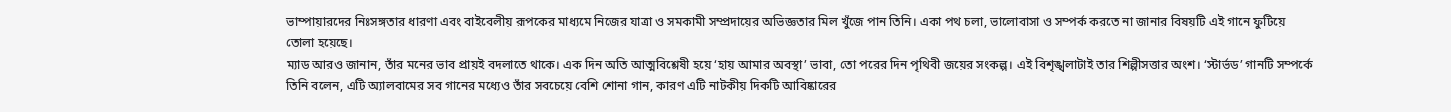ভাম্পায়ারদের নিঃসঙ্গতার ধারণা এবং বাইবেলীয় রূপকের মাধ্যমে নিজের যাত্রা ও সমকামী সম্প্রদায়ের অভিজ্ঞতার মিল খুঁজে পান তিনি। একা পথ চলা, ভালোবাসা ও সম্পর্ক করতে না জানার বিষয়টি এই গানে ফুটিয়ে তোলা হয়েছে।
ম্যাড আরও জানান, তাঁর মনের ভাব প্রায়ই বদলাতে থাকে। এক দিন অতি আত্মবিশ্লেষী হয়ে ‘হায় আমার অবস্থা’ ভাবা, তো পরের দিন পৃথিবী জয়ের সংকল্প। এই বিশৃঙ্খলাটাই তার শিল্পীসত্তার অংশ। ‘স্টার্ভড’ গানটি সম্পর্কে তিনি বলেন, এটি অ্যালবামের সব গানের মধ্যেও তাঁর সবচেয়ে বেশি শোনা গান, কারণ এটি নাটকীয় দিকটি আবিষ্কারের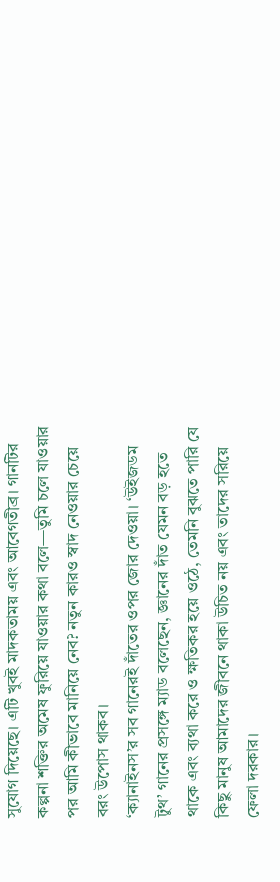সুযোগ দিয়েছে। এটি খুবই মাদকতাময় এবং আবেগতীব্র। গানটির কল্পনা শক্তির অমেষ ফুরিয়ে যাওয়ার কথা বলে—তুমি চলে যাওয়ার পর আমি কীভাবে মানিয়ে নেব? নতুন কারও স্বাদ নেওয়ার চেয়ে বরং উপোস থাকব।
‘ক্যানাইনস’র সব গানেরই দাঁতের ওপর জোর দেওয়া। ‘উইজডম টুথ’ গানের প্রসঙ্গে ম্যাড বলেছেন, জ্ঞানের দাঁত যেমন বড় হতে থাকে এবং ব্যথা করে ও ক্ষতিকর হয়ে ওঠে, তেমনি বুঝতে পারি যে কিছু মানুষ আমাদের জীবনে থাকা উচিত নয় এবং তাদের সরিয়ে ফেলা দরকার।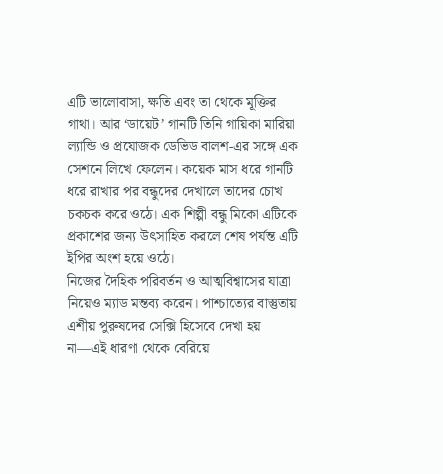এটি ভালোবাসা, ক্ষতি এবং তা থেকে মূক্তির গাথা। আর ‘ডায়েট’ গানটি তিনি গায়িকা মারিয়া ল্যান্ডি ও প্রযোজক ডেভিড বালশ-এর সঙ্গে এক সেশনে লিখে ফেলেন। কয়েক মাস ধরে গানটি ধরে রাখার পর বন্ধুদের দেখালে তাদের চোখ চকচক করে ওঠে। এক শিল্পী বন্ধু মিকো এটিকে প্রকাশের জন্য উৎসাহিত করলে শেষ পর্যন্ত এটি ইপির অংশ হয়ে ওঠে।
নিজের দৈহিক পরিবর্তন ও আত্মবিশ্বাসের যাত্রা নিয়েও ম্যাড মন্তব্য করেন। পাশ্চাত্যের বাস্তুতায় এশীয় পুরুষদের সেক্সি হিসেবে দেখা হয় না—এই ধারণা থেকে বেরিয়ে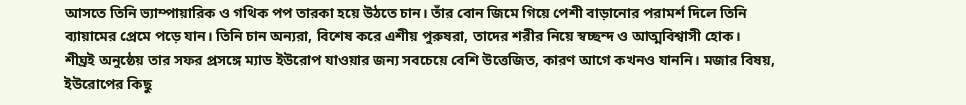আসতে তিনি ভ্যাম্পায়ারিক ও গথিক পপ তারকা হয়ে উঠতে চান। তাঁর বোন জিমে গিয়ে পেশী বাড়ানোর পরামর্শ দিলে তিনি ব্যায়ামের প্রেমে পড়ে যান। তিনি চান অন্যরা, বিশেষ করে এশীয় পুরুষরা, তাদের শরীর নিয়ে স্বচ্ছন্দ ও আত্মবিশ্বাসী হোক।
শীঘ্রই অনুষ্ঠেয় তার সফর প্রসঙ্গে ম্যাড ইউরোপ যাওয়ার জন্য সবচেয়ে বেশি উত্তেজিত, কারণ আগে কখনও যাননি। মজার বিষয়, ইউরোপের কিছু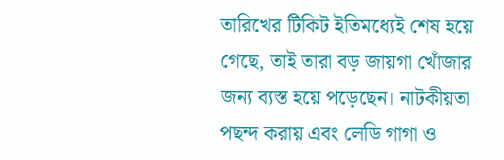তারিখের টিকিট ইতিমধ্যেই শেষ হয়ে গেছে, তাই তারা বড় জায়গা খোঁজার জন্য ব্যস্ত হয়ে পড়েছেন। নাটকীয়তা পছন্দ করায় এবং লেডি গাগা ও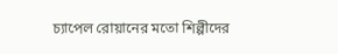চ্যাপেল রোয়ানের মতো শিল্পীদের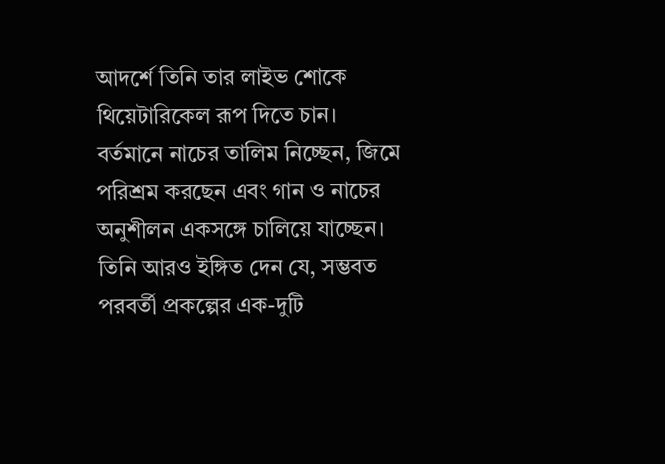আদর্শে তিনি তার লাইভ শোকে থিয়েটারিকেল রূপ দিতে চান। বর্তমানে নাচের তালিম নিচ্ছেন, জিমে পরিশ্রম করছেন এবং গান ও নাচের অনুশীলন একসঙ্গে চালিয়ে যাচ্ছেন। তিনি আরও ইঙ্গিত দেন যে, সম্ভবত পরবর্তী প্রকল্পের এক-দুটি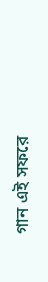গান এই সফরে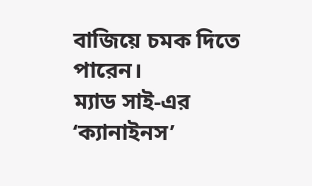বাজিয়ে চমক দিতে পারেন।
ম্যাড সাই-এর ‘ক্যানাইনস’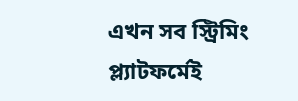এখন সব স্ট্রিমিং প্ল্যাটফর্মেই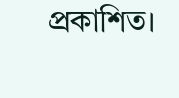প্রকাশিত।